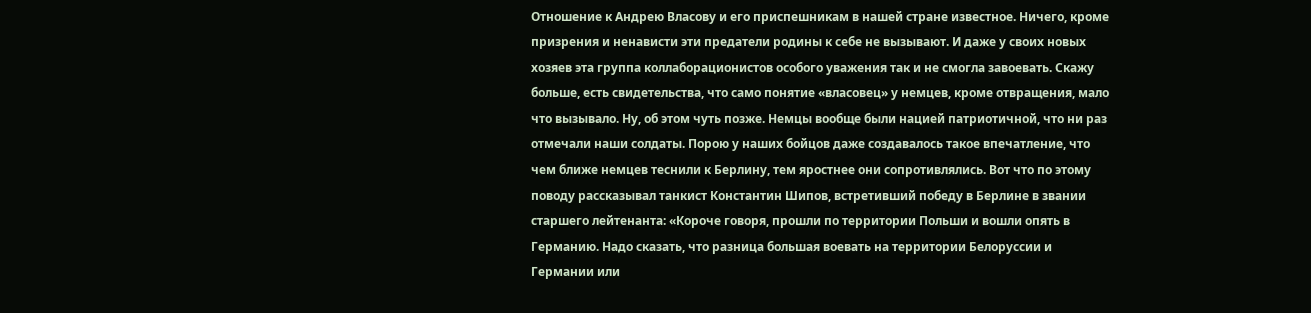Отношение к Андрею Власову и его приспешникам в нашей стране известное. Ничего, кроме призрения и ненависти эти предатели родины к себе не вызывают. И даже у своих новых хозяев эта группа коллаборационистов особого уважения так и не смогла завоевать. Скажу больше, есть свидетельства, что само понятие «власовец» у немцев, кроме отвращения, мало что вызывало. Ну, об этом чуть позже. Немцы вообще были нацией патриотичной, что ни раз отмечали наши солдаты. Порою у наших бойцов даже создавалось такое впечатление, что чем ближе немцев теснили к Берлину, тем яростнее они сопротивлялись. Вот что по этому поводу рассказывал танкист Константин Шипов, встретивший победу в Берлине в звании старшего лейтенанта: «Короче говоря, прошли по территории Польши и вошли опять в Германию. Надо сказать, что разница большая воевать на территории Белоруссии и Германии или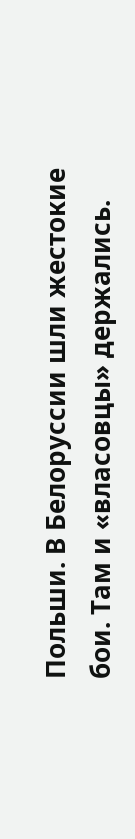Польши. В Белоруссии шли жестокие бои. Там и «власовцы» держались.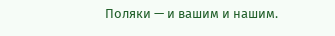Поляки — и вашим и нашим.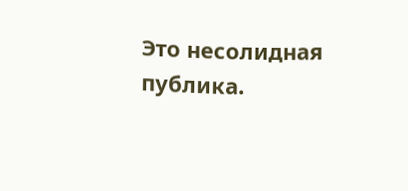Это несолидная публика.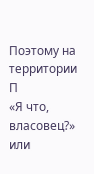Поэтому на территории П
«Я что, власовец?» или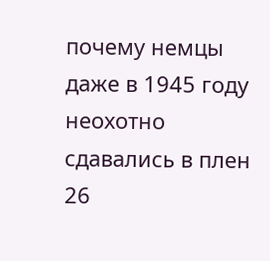почему немцы даже в 1945 году неохотно сдавались в плен
26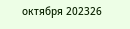октября 202326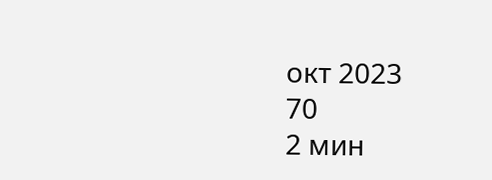окт 2023
70
2 мин